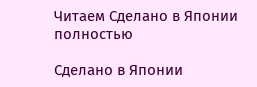Читаем Сделано в Японии полностью

Сделано в Японии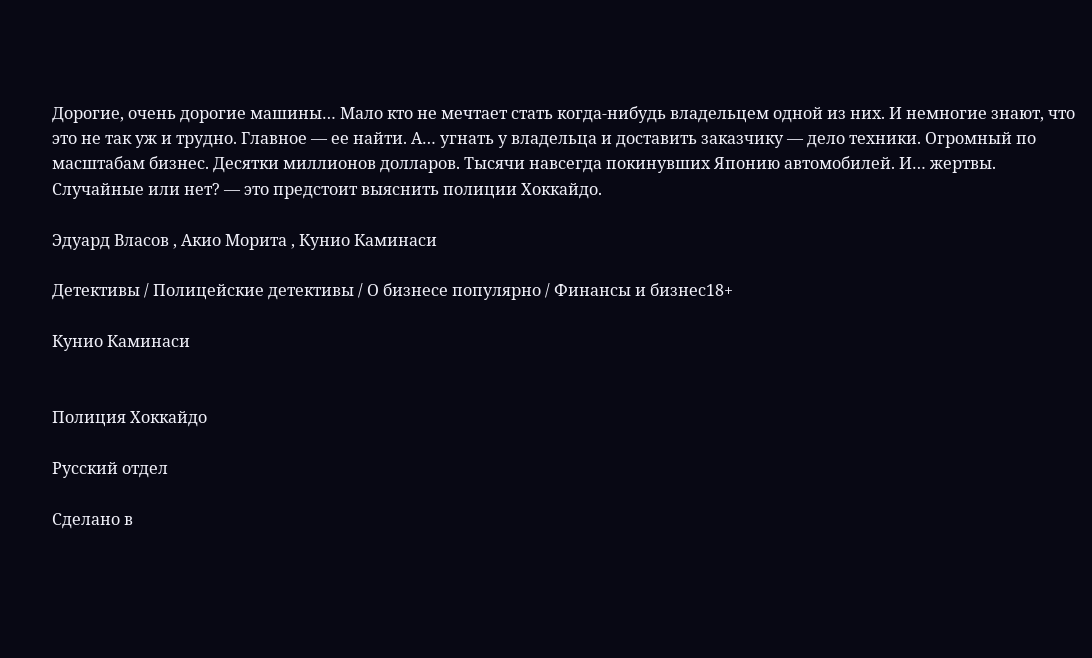Дорогие, очень дорогие машины… Мало кто не мечтает стать когда-нибудь владельцем одной из них. И немногие знают, что это не так уж и трудно. Главное — ее найти. А… угнать у владельца и доставить заказчику — дело техники. Огромный по масштабам бизнес. Десятки миллионов долларов. Тысячи навсегда покинувших Японию автомобилей. И… жертвы. Случайные или нет? — это предстоит выяснить полиции Хоккайдо.

Эдуард Власов , Акио Морита , Кунио Каминаси

Детективы / Полицейские детективы / О бизнесе популярно / Финансы и бизнес18+

Кунио Каминаси


Полиция Хоккайдо

Русский отдел

Сделано в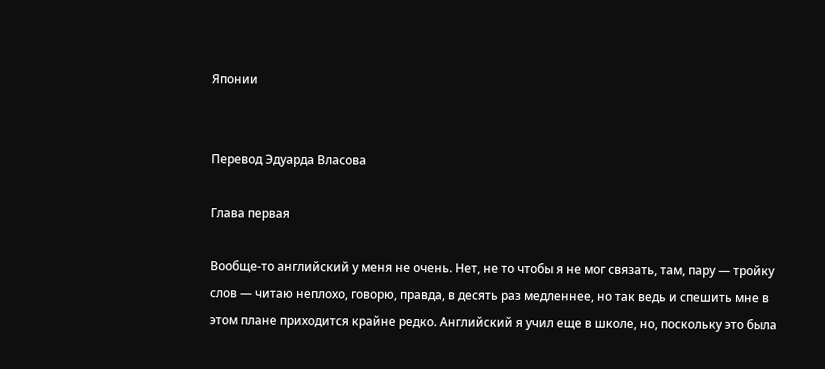Японии


Перевод Эдуарда Власова

Глава первая

Вообще-то английский у меня не очень. Нет, не то чтобы я не мог связать, там, пару — тройку слов — читаю неплохо, говорю, правда, в десять раз медленнее, но так ведь и спешить мне в этом плане приходится крайне редко. Английский я учил еще в школе, но, поскольку это была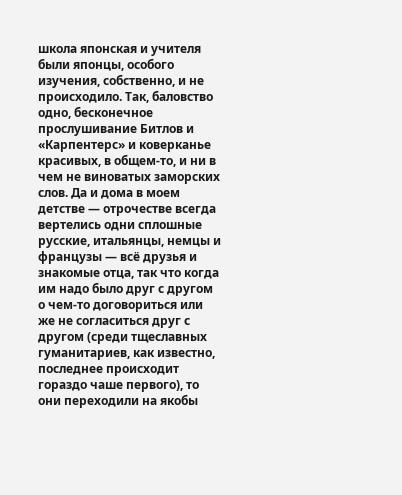школа японская и учителя были японцы, особого изучения, собственно, и не происходило. Так, баловство одно, бесконечное прослушивание Битлов и «Карпентерс» и коверканье красивых, в общем-то, и ни в чем не виноватых заморских слов. Да и дома в моем детстве — отрочестве всегда вертелись одни сплошные русские, итальянцы, немцы и французы — всё друзья и знакомые отца, так что когда им надо было друг с другом о чем-то договориться или же не согласиться друг с другом (среди тщеславных гуманитариев, как известно, последнее происходит гораздо чаше первого), то они переходили на якобы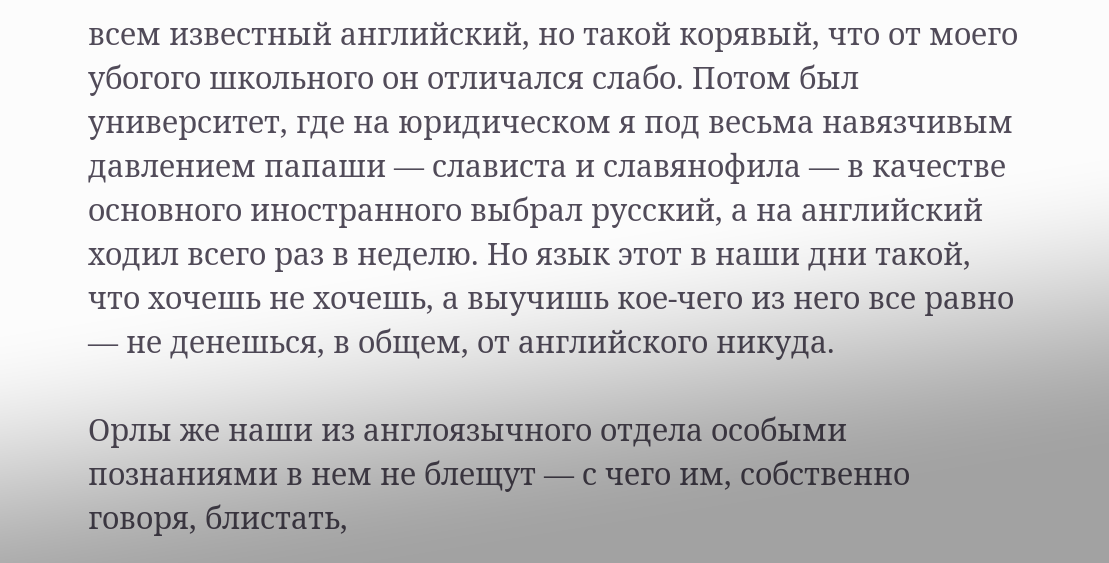всем известный английский, но такой корявый, что от моего убогого школьного он отличался слабо. Потом был университет, где на юридическом я под весьма навязчивым давлением папаши — слависта и славянофила — в качестве основного иностранного выбрал русский, а на английский ходил всего раз в неделю. Но язык этот в наши дни такой, что хочешь не хочешь, а выучишь кое-чего из него все равно — не денешься, в общем, от английского никуда.

Орлы же наши из англоязычного отдела особыми познаниями в нем не блещут — с чего им, собственно говоря, блистать,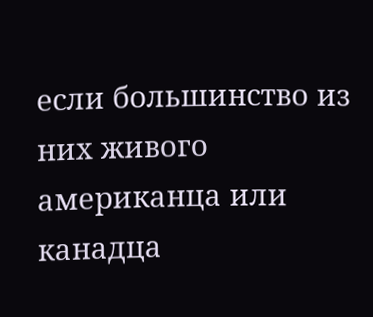если большинство из них живого американца или канадца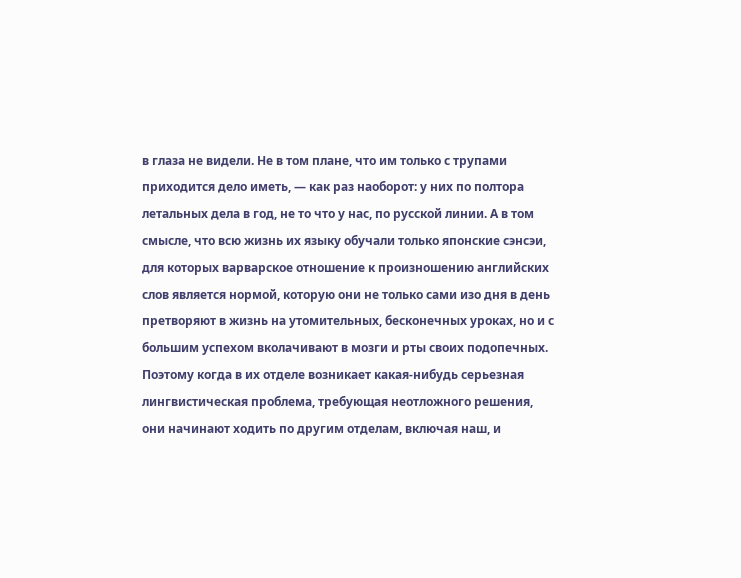в глаза не видели. Не в том плане, что им только с трупами приходится дело иметь, — как раз наоборот: у них по полтора летальных дела в год, не то что у нас, по русской линии. А в том смысле, что всю жизнь их языку обучали только японские сэнсэи, для которых варварское отношение к произношению английских слов является нормой, которую они не только сами изо дня в день претворяют в жизнь на утомительных, бесконечных уроках, но и с большим успехом вколачивают в мозги и рты своих подопечных. Поэтому когда в их отделе возникает какая-нибудь серьезная лингвистическая проблема, требующая неотложного решения, они начинают ходить по другим отделам, включая наш, и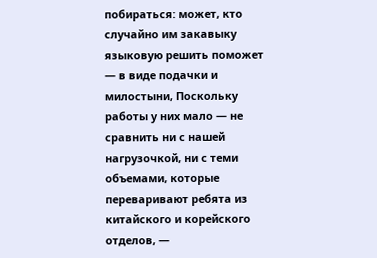побираться: может, кто случайно им закавыку языковую решить поможет — в виде подачки и милостыни, Поскольку работы у них мало — не сравнить ни с нашей нагрузочкой, ни с теми объемами, которые переваривают ребята из китайского и корейского отделов, —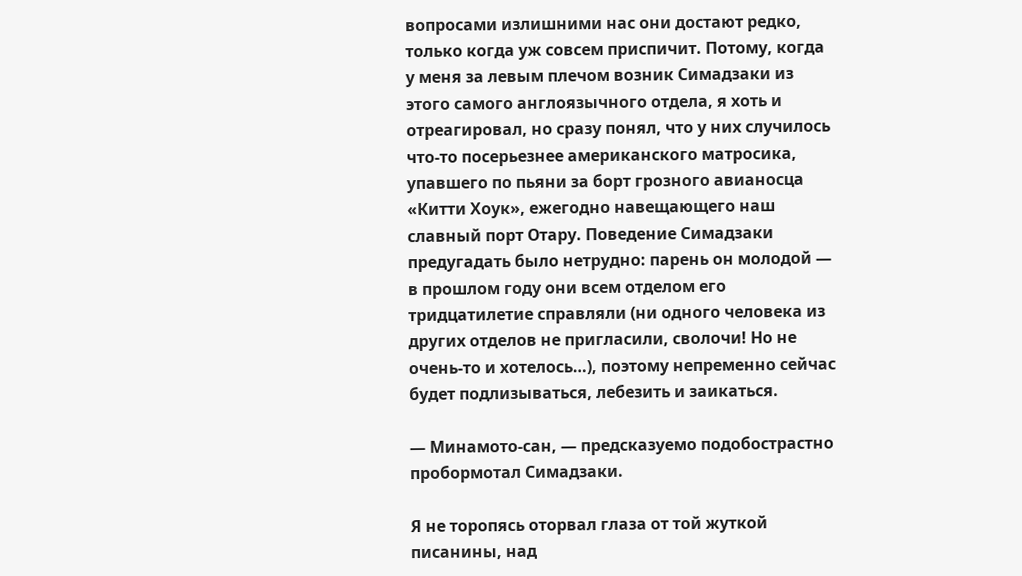вопросами излишними нас они достают редко, только когда уж совсем приспичит. Потому, когда у меня за левым плечом возник Симадзаки из этого самого англоязычного отдела, я хоть и отреагировал, но сразу понял, что у них случилось что-то посерьезнее американского матросика, упавшего по пьяни за борт грозного авианосца «Китти Хоук», ежегодно навещающего наш славный порт Отару. Поведение Симадзаки предугадать было нетрудно: парень он молодой — в прошлом году они всем отделом его тридцатилетие справляли (ни одного человека из других отделов не пригласили, сволочи! Но не очень-то и хотелось…), поэтому непременно сейчас будет подлизываться, лебезить и заикаться.

— Минамото-сан, — предсказуемо подобострастно пробормотал Симадзаки.

Я не торопясь оторвал глаза от той жуткой писанины, над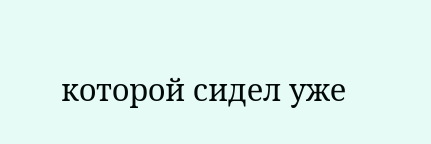которой сидел уже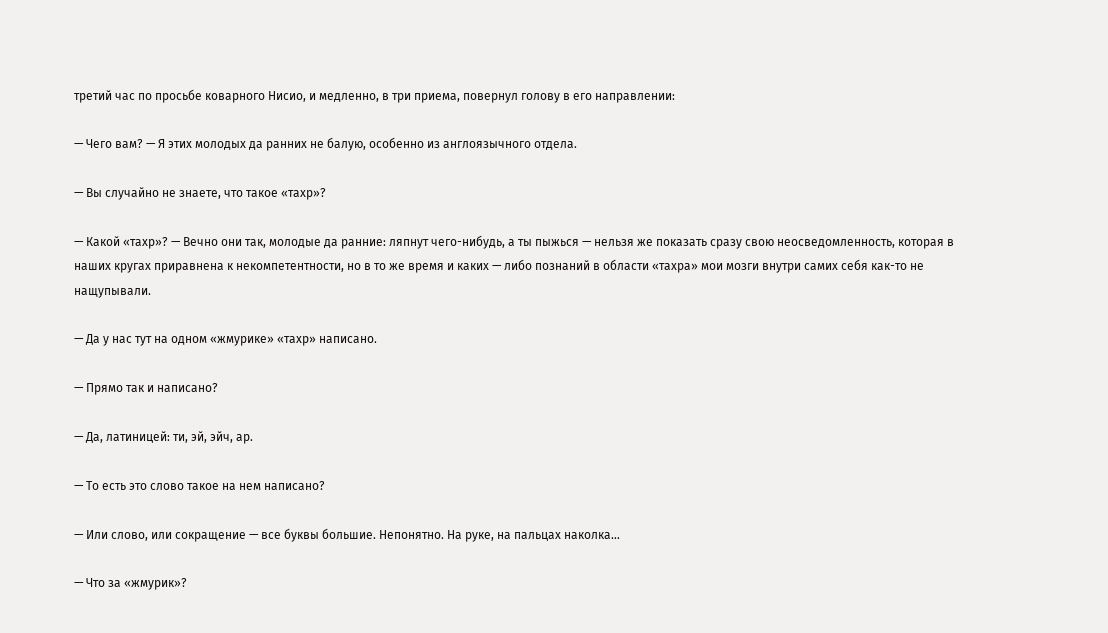третий час по просьбе коварного Нисио, и медленно, в три приема, повернул голову в его направлении:

— Чего вам? — Я этих молодых да ранних не балую, особенно из англоязычного отдела.

— Вы случайно не знаете, что такое «тахр»?

— Какой «тахр»? — Вечно они так, молодые да ранние: ляпнут чего-нибудь, а ты пыжься — нельзя же показать сразу свою неосведомленность, которая в наших кругах приравнена к некомпетентности, но в то же время и каких — либо познаний в области «тахра» мои мозги внутри самих себя как-то не нащупывали.

— Да у нас тут на одном «жмурике» «тахр» написано.

— Прямо так и написано?

— Да, латиницей: ти, эй, эйч, ар.

— То есть это слово такое на нем написано?

— Или слово, или сокращение — все буквы большие. Непонятно. На руке, на пальцах наколка…

— Что за «жмурик»?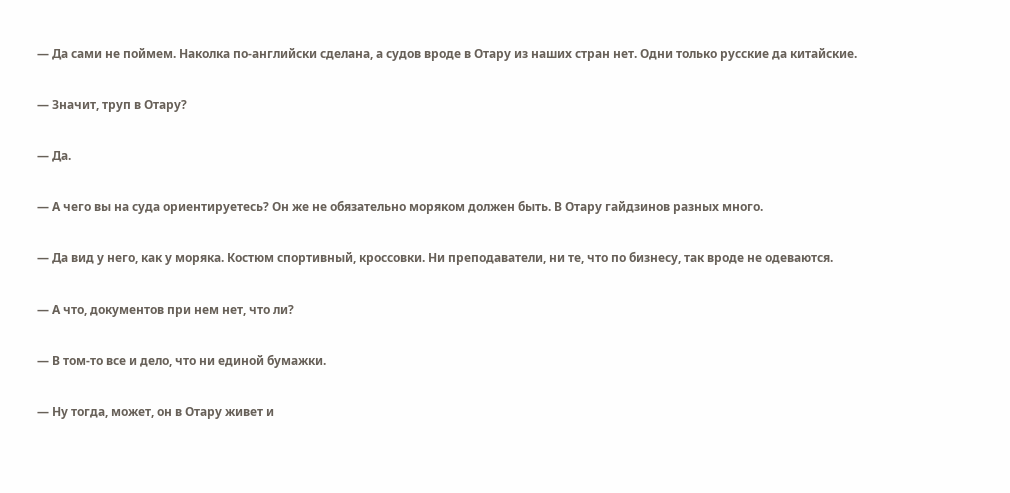— Да сами не поймем. Наколка по-английски сделана, а судов вроде в Отару из наших стран нет. Одни только русские да китайские.

— Значит, труп в Отару?

— Да.

— А чего вы на суда ориентируетесь? Он же не обязательно моряком должен быть. В Отару гайдзинов разных много.

— Да вид у него, как у моряка. Костюм спортивный, кроссовки. Ни преподаватели, ни те, что по бизнесу, так вроде не одеваются.

— А что, документов при нем нет, что ли?

— В том-то все и дело, что ни единой бумажки.

— Ну тогда, может, он в Отару живет и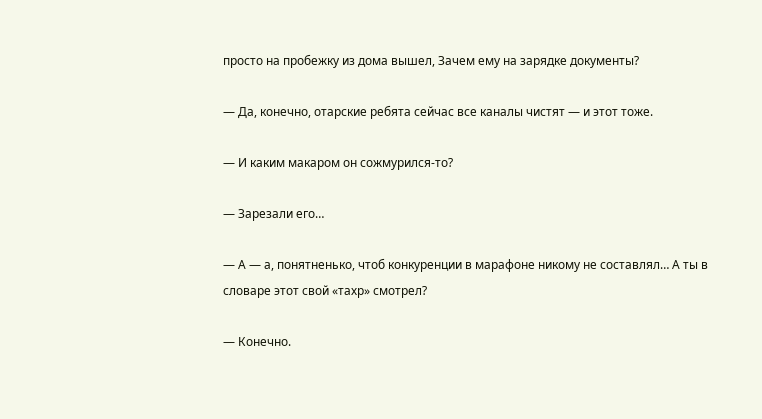просто на пробежку из дома вышел, Зачем ему на зарядке документы?

— Да, конечно, отарские ребята сейчас все каналы чистят — и этот тоже.

— И каким макаром он сожмурился-то?

— Зарезали его…

— А — а, понятненько, чтоб конкуренции в марафоне никому не составлял… А ты в словаре этот свой «тахр» смотрел?

— Конечно.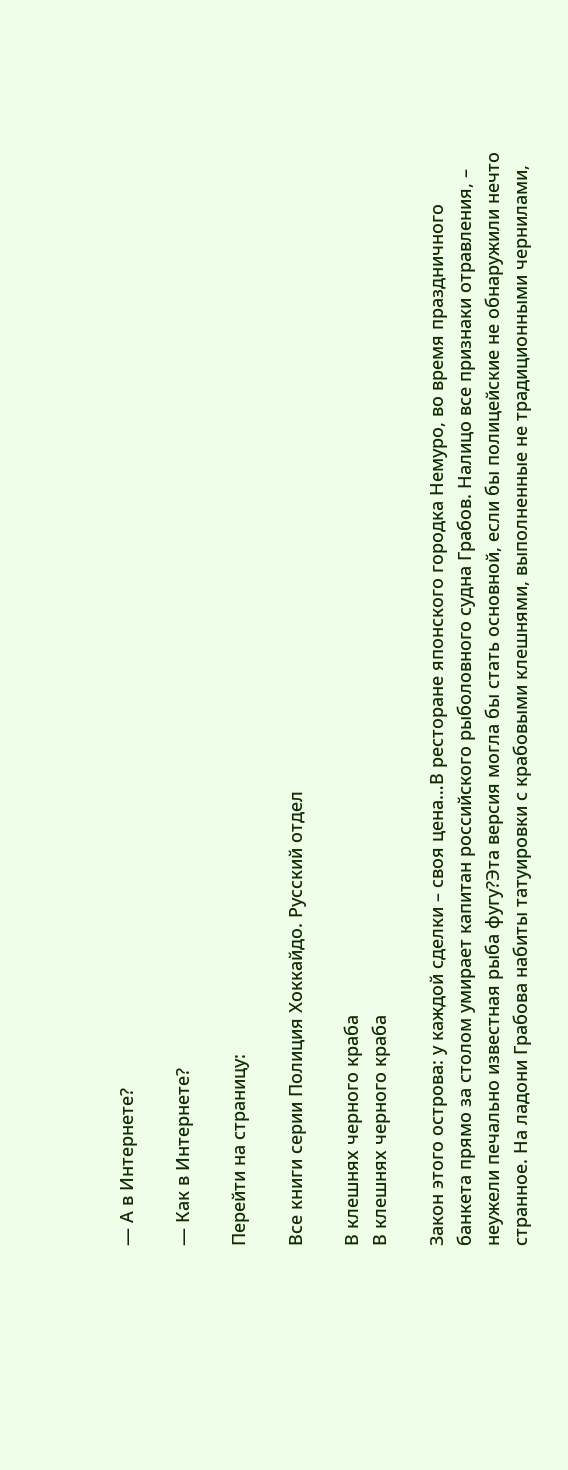— А в Интернете?

— Как в Интернете?

Перейти на страницу:

Все книги серии Полиция Хоккайдо. Русский отдел

В клешнях черного краба
В клешнях черного краба

Закон этого острова: у каждой сделки – своя цена…В ресторане японского городка Немуро, во время праздничного банкета прямо за столом умирает капитан российского рыболовного судна Грабов. Налицо все признаки отравления, – неужели печально известная рыба фугу?Эта версия могла бы стать основной, если бы полицейские не обнаружили нечто странное. На ладони Грабова набиты татуировки с крабовыми клешнями, выполненные не традиционными чернилами,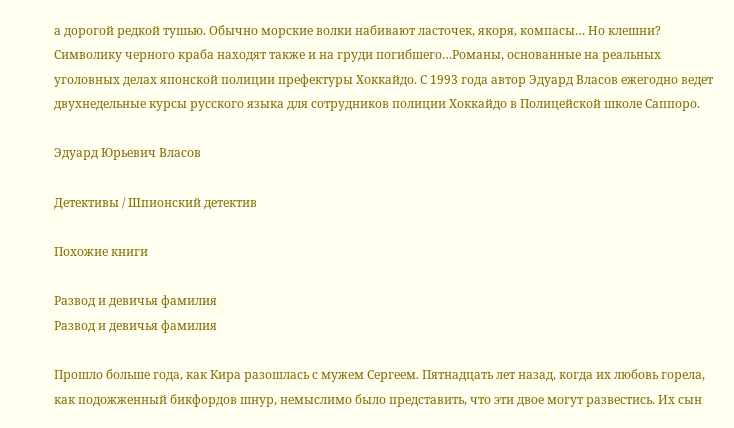а дорогой редкой тушью. Обычно морские волки набивают ласточек, якоря, компасы… Но клешни? Символику черного краба находят также и на груди погибшего…Романы, основанные на реальных уголовных делах японской полиции префектуры Хоккайдо. С 1993 года автор Эдуард Власов ежегодно ведет двухнедельные курсы русского языка для сотрудников полиции Хоккайдо в Полицейской школе Саппоро.

Эдуард Юрьевич Власов

Детективы / Шпионский детектив

Похожие книги

Развод и девичья фамилия
Развод и девичья фамилия

Прошло больше года, как Кира разошлась с мужем Сергеем. Пятнадцать лет назад, когда их любовь горела, как подожженный бикфордов шнур, немыслимо было представить, что эти двое могут развестись. Их сын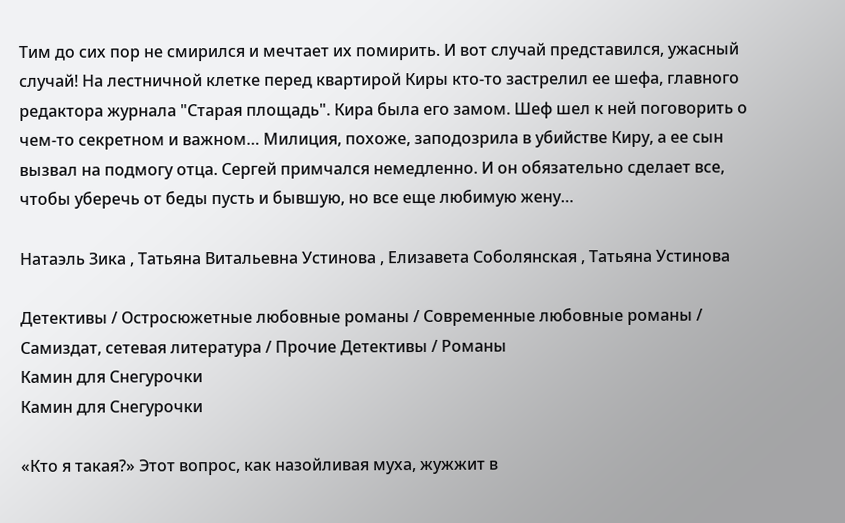Тим до сих пор не смирился и мечтает их помирить. И вот случай представился, ужасный случай! На лестничной клетке перед квартирой Киры кто-то застрелил ее шефа, главного редактора журнала "Старая площадь". Кира была его замом. Шеф шел к ней поговорить о чем-то секретном и важном… Милиция, похоже, заподозрила в убийстве Киру, а ее сын вызвал на подмогу отца. Сергей примчался немедленно. И он обязательно сделает все, чтобы уберечь от беды пусть и бывшую, но все еще любимую жену…

Натаэль Зика , Татьяна Витальевна Устинова , Елизавета Соболянская , Татьяна Устинова

Детективы / Остросюжетные любовные романы / Современные любовные романы / Самиздат, сетевая литература / Прочие Детективы / Романы
Камин для Снегурочки
Камин для Снегурочки

«Кто я такая?» Этот вопрос, как назойливая муха, жужжит в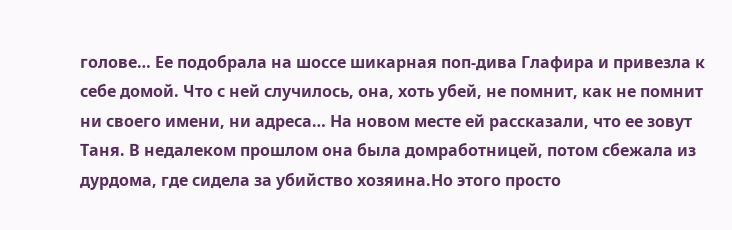голове… Ее подобрала на шоссе шикарная поп-дива Глафира и привезла к себе домой. Что с ней случилось, она, хоть убей, не помнит, как не помнит ни своего имени, ни адреса… На новом месте ей рассказали, что ее зовут Таня. В недалеком прошлом она была домработницей, потом сбежала из дурдома, где сидела за убийство хозяина.Но этого просто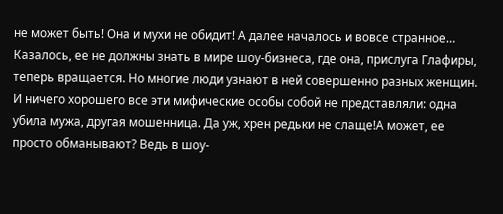не может быть! Она и мухи не обидит! А далее началось и вовсе странное… Казалось, ее не должны знать в мире шоу-бизнеса, где она, прислуга Глафиры, теперь вращается. Но многие люди узнают в ней совершенно разных женщин. И ничего хорошего все эти мифические особы собой не представляли: одна убила мужа, другая мошенница. Да уж, хрен редьки не слаще!А может, ее просто обманывают? Ведь в шоу-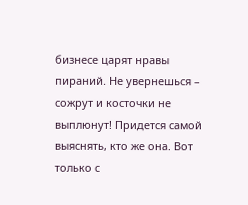бизнесе царят нравы пираний. Не увернешься – сожрут и косточки не выплюнут! Придется самой выяснять, кто же она. Вот только с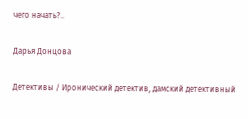чего начать?..

Дарья Донцова

Детективы / Иронический детектив, дамский детективный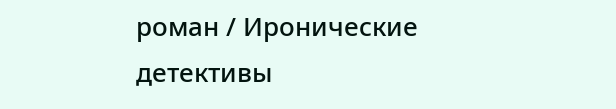роман / Иронические детективы